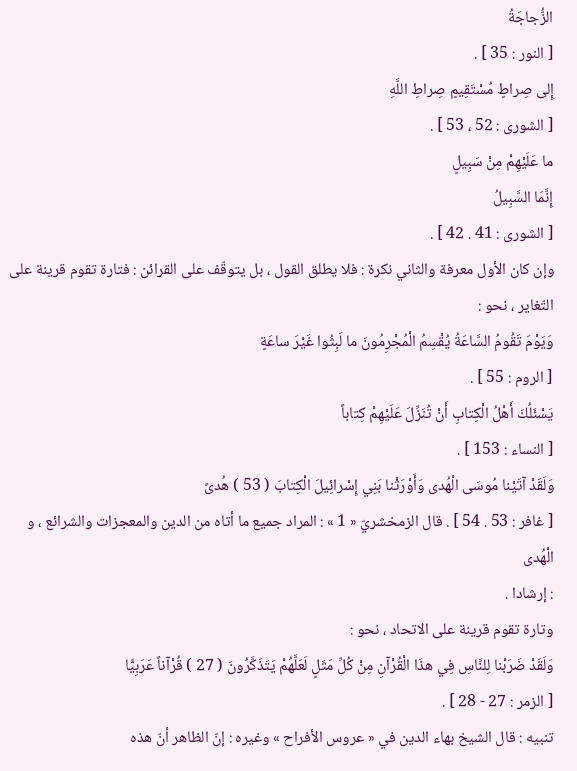الزُّجاجَةُ
[ النور : 35 ] .
إِلى صِراطٍ مُسْتَقِيمٍ صِراطِ اللَّهِ
[ الشورى : 52 ، 53 ] .
ما عَلَيْهِمْ مِنْ سَبِيلٍ
إِنَّمَا السَّبِيلُ
[ الشورى : 41 . 42 ] .
وإن كان الأول معرفة والثاني نكرة : فلا يطلق القول ، بل يتوقّف على القرائن : فتارة تقوم قرينة على التّغاير ، نحو :
وَيَوْمَ تَقُومُ السَّاعَةُ يُقْسِمُ الْمُجْرِمُونَ ما لَبِثُوا غَيْرَ ساعَةٍ
[ الروم : 55 ] .
يَسْئَلُكَ أَهْلُ الْكِتابِ أَنْ تُنَزِّلَ عَلَيْهِمْ كِتاباً
[ النساء : 153 ] .
وَلَقَدْ آتَيْنا مُوسَى الْهُدى وَأَوْرَثْنا بَنِي إِسْرائِيلَ الْكِتابَ ( 53 ) هُدىً
[ غافر : 53 . 54 ] . قال الزمخشريّ « 1 » : المراد جميع ما أتاه من الدين والمعجزات والشرائع ، و
الْهُدى
: إرشادا .
وتارة تقوم قرينة على الاتحاد ، نحو :
وَلَقَدْ ضَرَبْنا لِلنَّاسِ فِي هذَا الْقُرْآنِ مِنْ كُلِّ مَثَلٍ لَعَلَّهُمْ يَتَذَكَّرُونَ ( 27 ) قُرْآناً عَرَبِيًّا
[ الزمر : 27 - 28 ] .
تنبيه : قال الشيخ بهاء الدين في « عروس الأفراح » وغيره : إنّ الظاهر أنّ هذه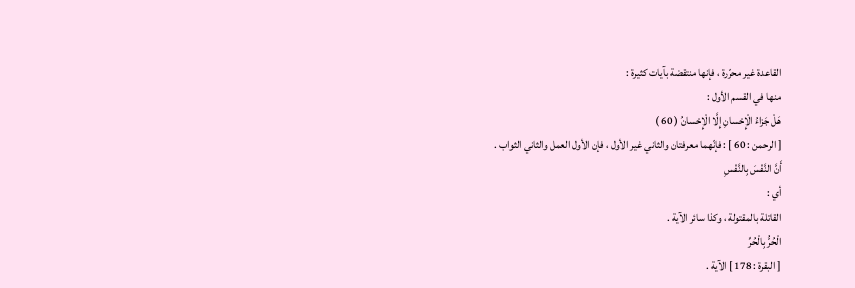القاعدة غير محرّرة ، فإنها منتقضة بآيات كثيرة :
منها في القسم الأول :
هَلْ جَزاءُ الْإِحْسانِ إِلَّا الْإِحْسانُ ( 60 )
[ الرحمن : 60 ] : فإنّهما معرفتان والثاني غير الأول ، فإن الأول العمل والثاني الثواب .
أَنَّ النَّفْسَ بِالنَّفْسِ
أي :
القاتلة بالمقتولة ، وكذا سائر الآية .
الْحُرُّ بِالْحُرِّ
[ البقرة : 178 ] الآية .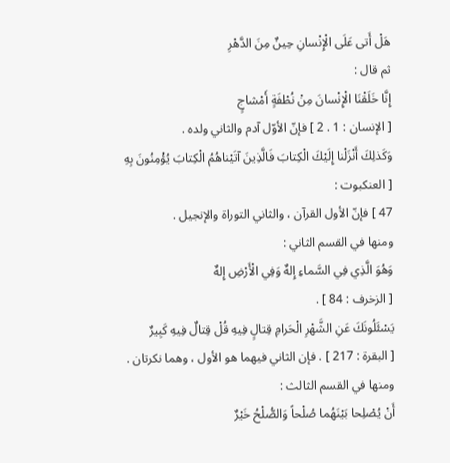هَلْ أَتى عَلَى الْإِنْسانِ حِينٌ مِنَ الدَّهْرِ
ثم قال :
إِنَّا خَلَقْنَا الْإِنْسانَ مِنْ نُطْفَةٍ أَمْشاجٍ
[ الإنسان : 1 . 2 ] فإنّ الأوّل آدم والثاني ولده .
وَكَذلِكَ أَنْزَلْنا إِلَيْكَ الْكِتابَ فَالَّذِينَ آتَيْناهُمُ الْكِتابَ يُؤْمِنُونَ بِهِ
[ العنكبوت :
47 ] فإنّ الأول القرآن ، والثاني التوراة والإنجيل .
ومنها في القسم الثاني :
وَهُوَ الَّذِي فِي السَّماءِ إِلهٌ وَفِي الْأَرْضِ إِلهٌ
[ الزخرف : 84 ] .
يَسْئَلُونَكَ عَنِ الشَّهْرِ الْحَرامِ قِتالٍ فِيهِ قُلْ قِتالٌ فِيهِ كَبِيرٌ
[ البقرة : 217 ] . فإن الثاني فيهما هو الأول ، وهما نكرتان .
ومنها في القسم الثالث :
أَنْ يُصْلِحا بَيْنَهُما صُلْحاً وَالصُّلْحُ خَيْرٌ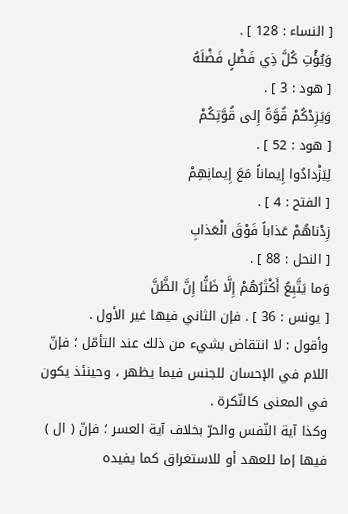[ النساء : 128 ] .
وَيُؤْتِ كُلَّ ذِي فَضْلٍ فَضْلَهُ
[ هود : 3 ] .
وَيَزِدْكُمْ قُوَّةً إِلى قُوَّتِكُمْ
[ هود : 52 ] .
لِيَزْدادُوا إِيماناً مَعَ إِيمانِهِمْ
[ الفتح : 4 ] .
زِدْناهُمْ عَذاباً فَوْقَ الْعَذابِ
[ النحل : 88 ] .
وَما يَتَّبِعُ أَكْثَرُهُمْ إِلَّا ظَنًّا إِنَّ الظَّنَّ
[ يونس : 36 ] . فإن الثاني فيها غير الأول .
وأقول : لا انتقاض بشيء من ذلك عند التأمّل ؛ فإنّ اللام في الإحسان للجنس فيما يظهر ، وحينئذ يكون في المعنى كالنّكرة .
وكذا آية النّفس والحرّ بخلاف آية العسر ؛ فإنّ ( ال ) فيها إما للعهد أو للاستغراق كما يفيده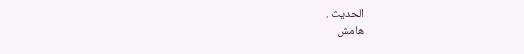الحديث .
هامش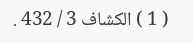( 1 ) الكشاف 3 / 432 .